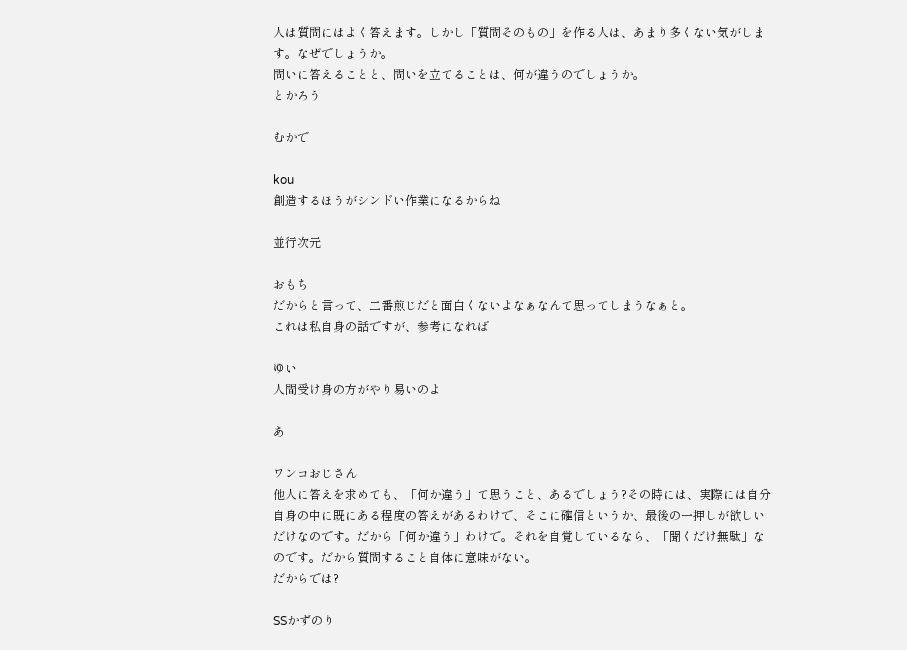人は質問にはよく答えます。しかし「質問そのもの」を作る人は、あまり多くない気がします。なぜでしょうか。
問いに答えることと、問いを立てることは、何が違うのでしょうか。
とかろう

むかで

kou
創造するほうがシンドい作業になるからね

並行次元

おもち
だからと言って、二番煎じだと面白くないよなぁなんて思ってしまうなぁと。
これは私自身の話ですが、参考になれば

ゆい
人間受け身の方がやり易いのよ

あ

ワンコおじさん
他人に答えを求めても、「何か違う」て思うこと、あるでしょう?その時には、実際には自分自身の中に既にある程度の答えがあるわけで、そこに確信というか、最後の一押しが欲しいだけなのです。だから「何か違う」わけで。それを自覚しているなら、「聞くだけ無駄」なのです。だから質問すること自体に意味がない。
だからでは?

SSかずのり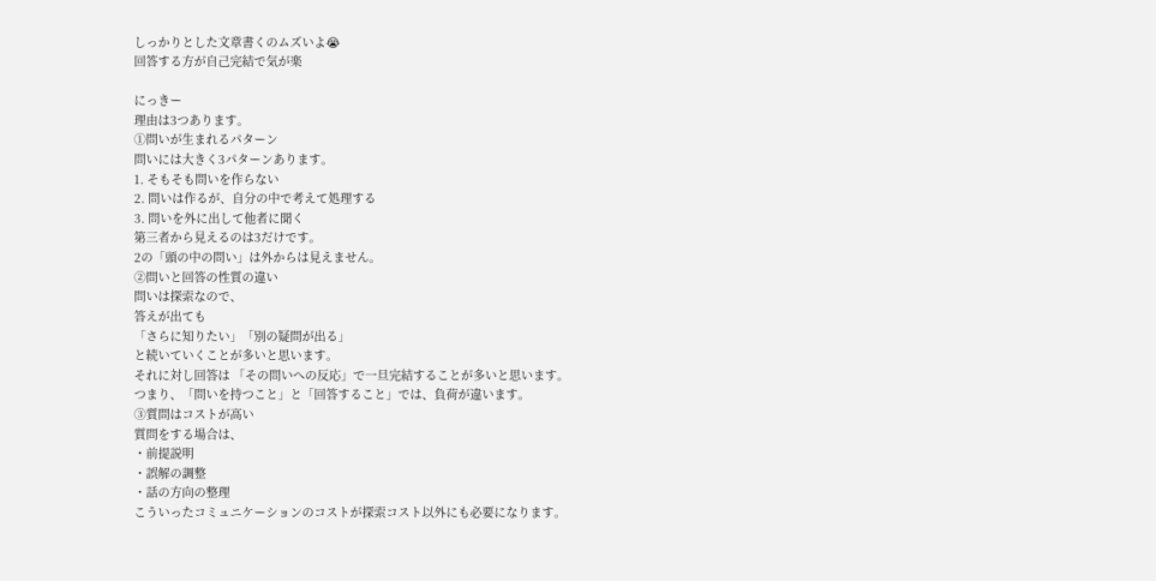しっかりとした文章書くのムズいよ😭
回答する方が自己完結で気が楽

にっきー
理由は3つあります。
①問いが生まれるパターン
問いには大きく3パターンあります。
1. そもそも問いを作らない
2. 問いは作るが、自分の中で考えて処理する
3. 問いを外に出して他者に聞く
第三者から見えるのは3だけです。
2の「頭の中の問い」は外からは見えません。
②問いと回答の性質の違い
問いは探索なので、
答えが出ても
「さらに知りたい」「別の疑問が出る」
と続いていくことが多いと思います。
それに対し回答は 「その問いへの反応」で一旦完結することが多いと思います。
つまり、「問いを持つこと」と「回答すること」では、負荷が違います。
③質問はコストが高い
質問をする場合は、
・前提説明
・誤解の調整
・話の方向の整理
こういったコミュニケーションのコストが探索コスト以外にも必要になります。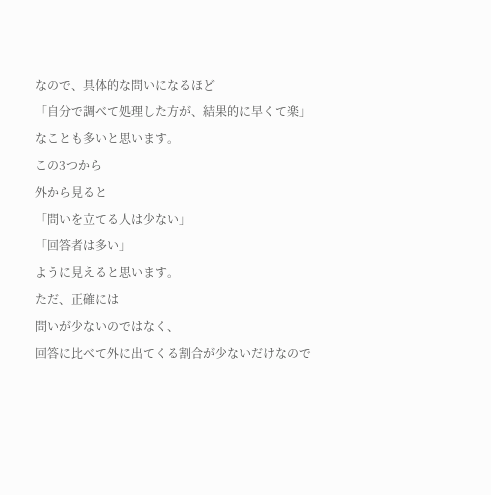なので、具体的な問いになるほど
「自分で調べて処理した方が、結果的に早くて楽」
なことも多いと思います。
この3つから
外から見ると
「問いを立てる人は少ない」
「回答者は多い」
ように見えると思います。
ただ、正確には
問いが少ないのではなく、
回答に比べて外に出てくる割合が少ないだけなので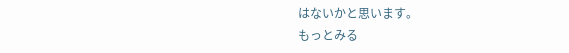はないかと思います。
もっとみる